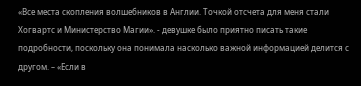«Все места скопления волшебников в Англии. Точкой отсчета для меня стали Хогвартс и Министерство Магии». - девушке было приятно писать такие подробности, поскольку она понимала насколько важной информацией делится с другом. – «Если в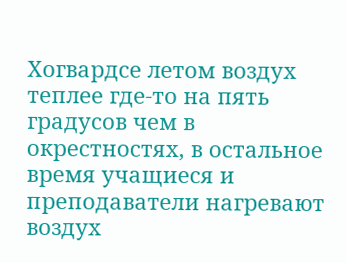Хогвардсе летом воздух теплее где-то на пять градусов чем в окрестностях, в остальное время учащиеся и преподаватели нагревают воздух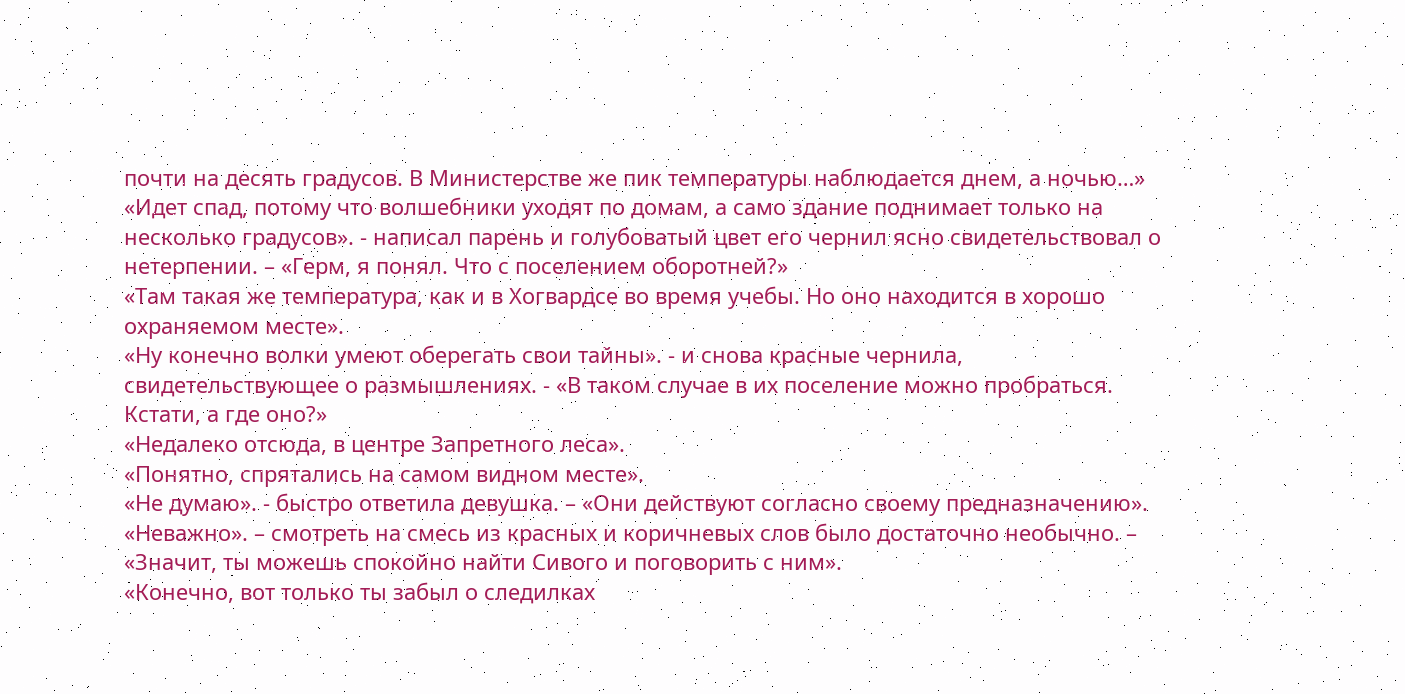почти на десять градусов. В Министерстве же пик температуры наблюдается днем, а ночью…»
«Идет спад, потому что волшебники уходят по домам, а само здание поднимает только на несколько градусов». - написал парень и голубоватый цвет его чернил ясно свидетельствовал о нетерпении. – «Герм, я понял. Что с поселением оборотней?»
«Там такая же температура, как и в Хогвардсе во время учебы. Но оно находится в хорошо охраняемом месте».
«Ну конечно волки умеют оберегать свои тайны». - и снова красные чернила, свидетельствующее о размышлениях. - «В таком случае в их поселение можно пробраться. Кстати, а где оно?»
«Недалеко отсюда, в центре Запретного леса».
«Понятно, спрятались на самом видном месте».
«Не думаю». - быстро ответила девушка. – «Они действуют согласно своему предназначению».
«Неважно». – смотреть на смесь из красных и коричневых слов было достаточно необычно. –
«Значит, ты можешь спокойно найти Сивого и поговорить с ним».
«Конечно, вот только ты забыл о следилках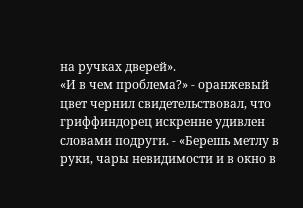на ручках дверей».
«И в чем проблема?» - оранжевый цвет чернил свидетельствовал, что гриффиндорец искренне удивлен словами подруги. - «Берешь метлу в руки, чары невидимости и в окно в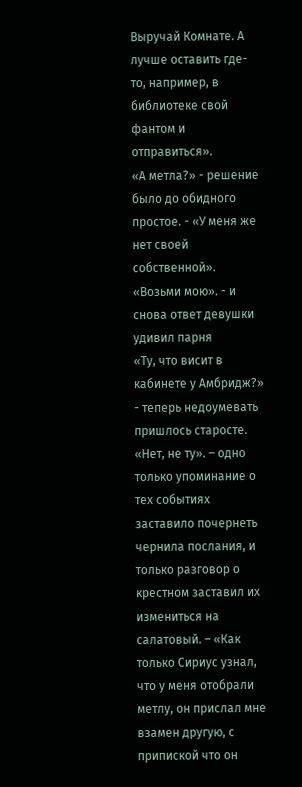Выручай Комнате. А лучше оставить где-то, например, в библиотеке свой фантом и отправиться».
«А метла?» - решение было до обидного простое. - «У меня же нет своей собственной».
«Возьми мою». - и снова ответ девушки удивил парня
«Ту, что висит в кабинете у Амбридж?» - теперь недоумевать пришлось старосте.
«Нет, не ту». – одно только упоминание о тех событиях заставило почернеть чернила послания, и только разговор о крестном заставил их измениться на салатовый. – «Как только Сириус узнал, что у меня отобрали метлу, он прислал мне взамен другую, с припиской что он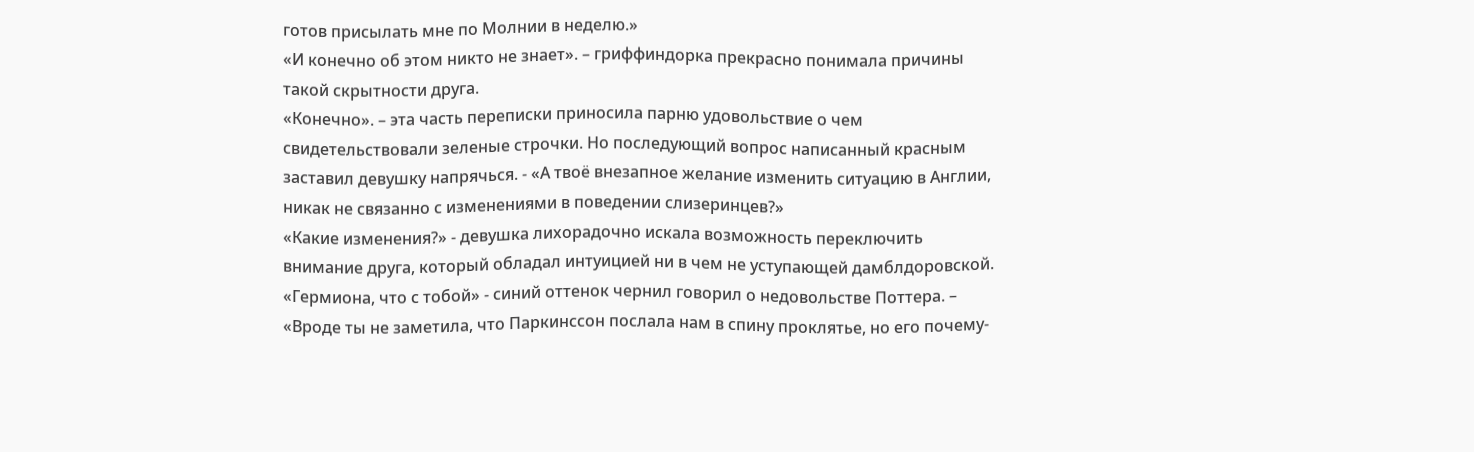готов присылать мне по Молнии в неделю.»
«И конечно об этом никто не знает». – гриффиндорка прекрасно понимала причины такой скрытности друга.
«Конечно». – эта часть переписки приносила парню удовольствие о чем свидетельствовали зеленые строчки. Но последующий вопрос написанный красным заставил девушку напрячься. - «А твоё внезапное желание изменить ситуацию в Англии, никак не связанно с изменениями в поведении слизеринцев?»
«Какие изменения?» - девушка лихорадочно искала возможность переключить внимание друга, который обладал интуицией ни в чем не уступающей дамблдоровской.
«Гермиона, что с тобой» - синий оттенок чернил говорил о недовольстве Поттера. – «Вроде ты не заметила, что Паркинссон послала нам в спину проклятье, но его почему-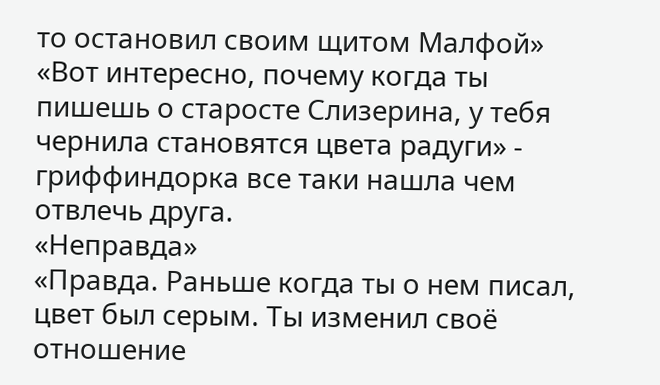то остановил своим щитом Малфой»
«Вот интересно, почему когда ты пишешь о старосте Слизерина, у тебя чернила становятся цвета радуги» - гриффиндорка все таки нашла чем отвлечь друга.
«Неправда»
«Правда. Раньше когда ты о нем писал, цвет был серым. Ты изменил своё отношение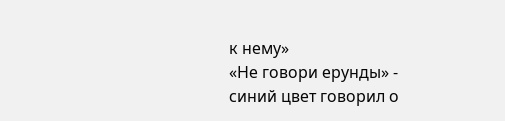к нему»
«Не говори ерунды» - синий цвет говорил о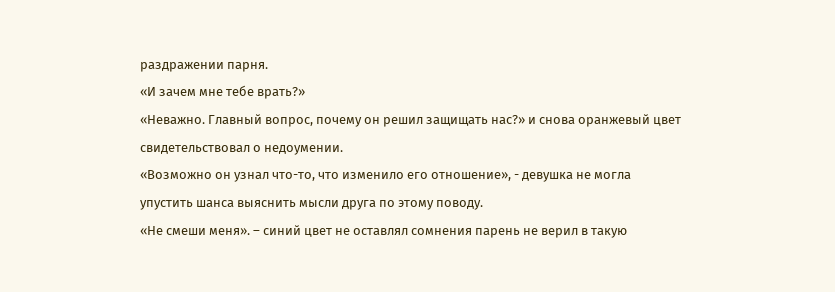раздражении парня.
«И зачем мне тебе врать?»
«Неважно. Главный вопрос, почему он решил защищать нас?» и снова оранжевый цвет свидетельствовал о недоумении.
«Возможно он узнал что-то, что изменило его отношение», - девушка не могла упустить шанса выяснить мысли друга по этому поводу.
«Не смеши меня». – синий цвет не оставлял сомнения парень не верил в такую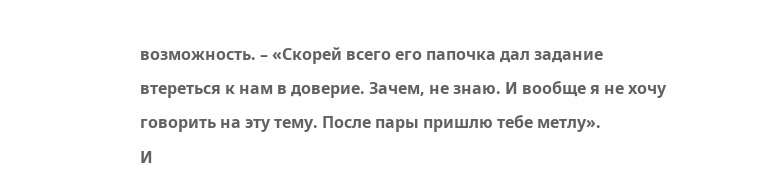возможность. – «Скорей всего его папочка дал задание втереться к нам в доверие. Зачем, не знаю. И вообще я не хочу говорить на эту тему. После пары пришлю тебе метлу».
И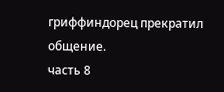гриффиндорец прекратил общение.
часть 8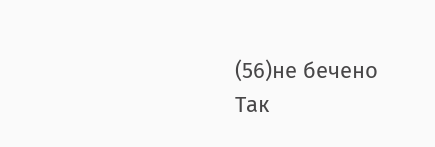(56)не бечено
Так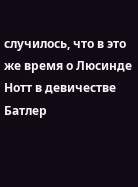случилось, что в это же время о Люсинде Нотт в девичестве Батлер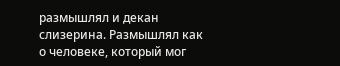размышлял и декан слизерина. Размышлял как о человеке, который мог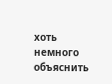хоть немного объяснить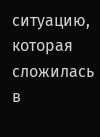ситуацию, которая сложилась в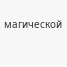магической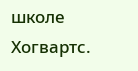школе Хогвартс.